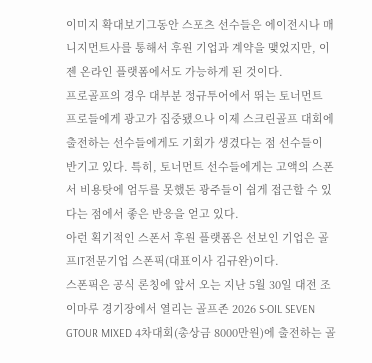이미지 확대보기그동안 스포츠 선수들은 에이전시나 매니지먼트사를 통해서 후원 기업과 계약을 맺었지만, 이젠 온라인 플랫폼에서도 가능하게 된 것이다.
프로골프의 경우 대부분 정규투어에서 뛰는 토너먼트 프로들에게 광고가 집중됐으나 이제 스크린골프 대회에 출전하는 선수들에게도 기회가 생겼다는 점 선수들이 반기고 있다. 특히, 토너먼트 선수들에게는 고액의 스폰서 비용탓에 엄두를 못했돈 광주들이 쉽게 접근할 수 있다는 점에서 좋은 반응을 얻고 있다.
아런 획기적인 스폰서 후원 플랫폼은 선보인 기업은 골프IT전문기업 스폰픽(대표이사 김규완)이다.
스폰픽은 공식 론칭에 앞서 오는 지난 5월 30일 대전 조이마루 경기장에서 열리는 골프존 2026 S-OIL SEVEN GTOUR MIXED 4차대회(총상금 8000만원)에 출전하는 골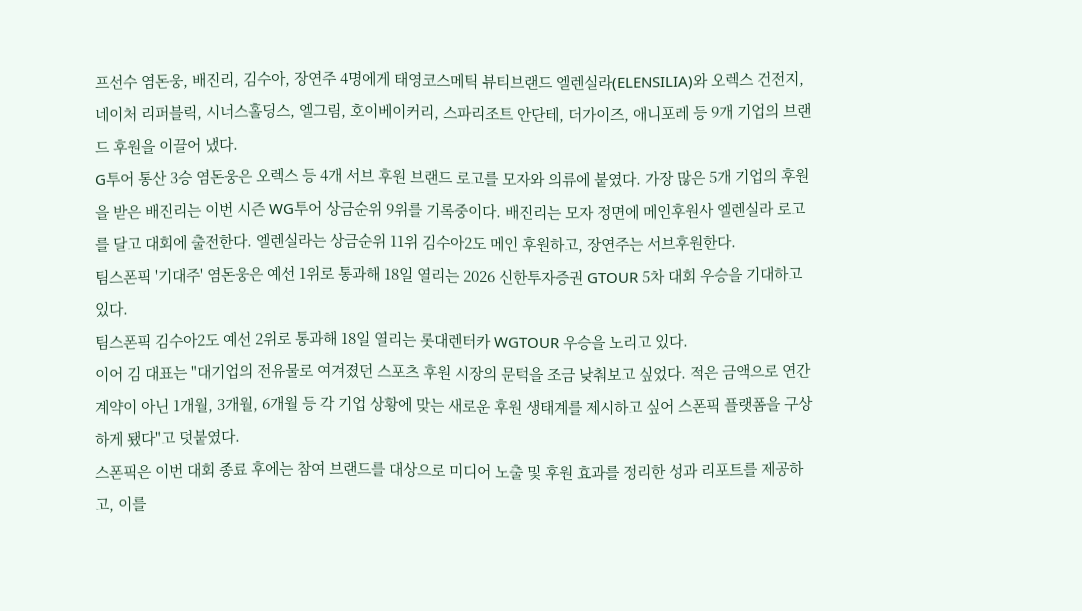프선수 염돈웅, 배진리, 김수아, 장연주 4명에게 태영코스메틱 뷰티브랜드 엘렌실라(ELENSILIA)와 오렉스 건전지, 네이처 리퍼블릭, 시너스홀딩스, 엘그림, 호이베이커리, 스파리조트 안단테, 더가이즈, 애니포레 등 9개 기업의 브랜드 후원을 이끌어 냈다.
G투어 통산 3승 염돈웅은 오렉스 등 4개 서브 후원 브랜드 로고를 모자와 의류에 붙였다. 가장 많은 5개 기업의 후원을 받은 배진리는 이번 시즌 WG투어 상금순위 9위를 기록중이다. 배진리는 모자 정면에 메인후원사 엘렌실라 로고를 달고 대회에 출전한다. 엘렌실라는 상금순위 11위 김수아2도 메인 후원하고, 장연주는 서브후원한다.
팀스폰픽 '기대주' 염돈웅은 예선 1위로 통과해 18일 열리는 2026 신한투자증권 GTOUR 5차 대회 우승을 기대하고 있다.
팀스폰픽 김수아2도 예선 2위로 통과해 18일 열리는 롯대렌터카 WGTOUR 우승을 노리고 있다.
이어 김 대표는 "대기업의 전유물로 여겨졌던 스포츠 후원 시장의 문턱을 조금 낮춰보고 싶었다. 적은 금액으로 연간계약이 아닌 1개월, 3개월, 6개월 등 각 기업 상황에 맞는 새로운 후원 생태계를 제시하고 싶어 스폰픽 플랫폼을 구상하게 됐다"고 덧붙였다.
스폰픽은 이번 대회 종료 후에는 참여 브랜드를 대상으로 미디어 노출 및 후원 효과를 정리한 성과 리포트를 제공하고, 이를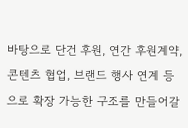바탕으로 단건 후원, 연간 후원계약, 콘텐츠 협업, 브랜드 행사 연계 등으로 확장 가능한 구조를 만들어갈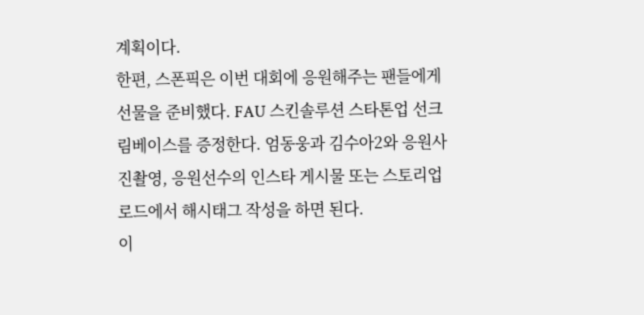계획이다.
한편, 스폰픽은 이번 대회에 응원해주는 팬들에게 선물을 준비했다. FAU 스킨솔루션 스타톤업 선크림베이스를 증정한다. 엄동웅과 김수아2와 응원사진촬영, 응원선수의 인스타 게시물 또는 스토리업로드에서 해시태그 작성을 하면 된다.
이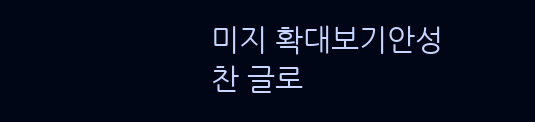미지 확대보기안성찬 글로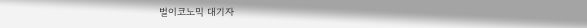벌이코노믹 대기자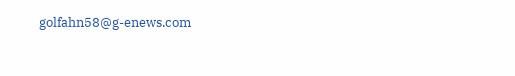golfahn58@g-enews.com